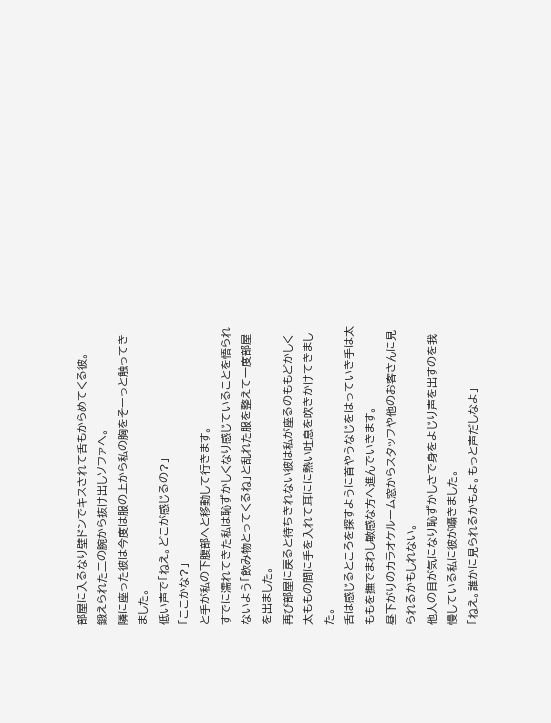部屋に入るなり壁ドンでキスされて舌もからめてくる彼。
鍛えられた二の腕から抜け出しソファへ。
隣に座った彼は今度は服の上から私の胸をそーっと触ってきました。
低い声で「ねえ。どこが感じるの?」
「ここかな?」
と手が私の下腹部へと移動して行きます。
すでに濡れてきた私は恥ずかしくなり感じていることを悟られないよう「飲み物とってくるね」と乱れた服を整えて一度部屋を出ました。
再び部屋に戻ると待ちきれない彼は私が座るのももどかしく太ももの間に手を入れて耳にに熱い吐息を吹きかけてきました。
舌は感じるところを探すように首やうなじをはっていき手は太ももを撫でまわし敏感な方へ進んでいきます。
昼下がりのカラオケルーム窓からスタッフや他のお客さんに見られるかもしれない。
他人の目が気になり恥ずかしさで身をよじり声を出すのを我慢している私に彼が囁きました。
「ねえ。誰かに見られるかもよ。もっと声だしなよ」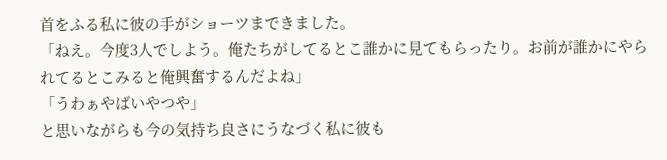首をふる私に彼の手がショーツまできました。
「ねえ。今度3人でしよう。俺たちがしてるとこ誰かに見てもらったり。お前が誰かにやられてるとこみると俺興奮するんだよね」
「うわぁやばいやつや」
と思いながらも今の気持ち良さにうなづく私に彼も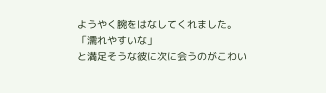ようやく腕をはなしてくれました。
「濡れやすいな」
と満足そうな彼に次に会うのがこわい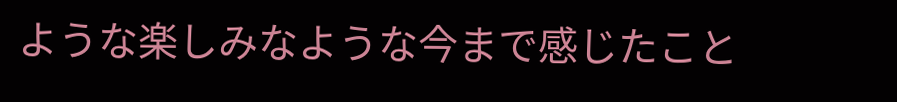ような楽しみなような今まで感じたこと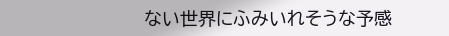ない世界にふみいれそうな予感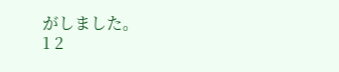がしました。
1 2